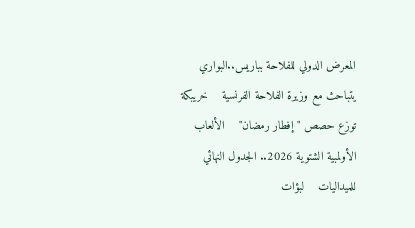المعرض الدولي للفلاحة بباريس..البواري يتباحث مع وزيرة الفلاحة الفرنسية    خريبكة توزع حصص "إفطار رمضان"    الألعاب الأولمبية الشتوية 2026.. الجدول النهائي للميداليات    لبؤات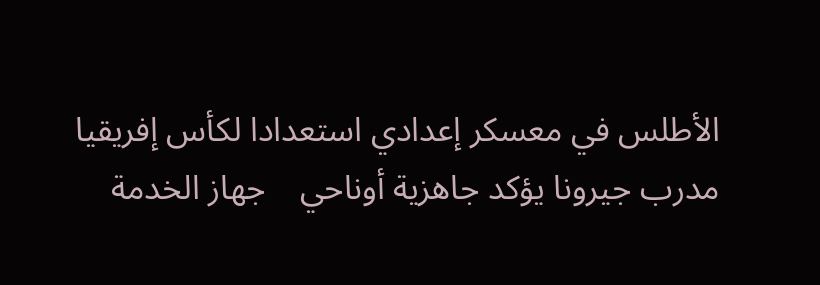الأطلس في معسكر إعدادي استعدادا لكأس إفريقيا    مدرب جيرونا يؤكد جاهزية أوناحي    جهاز الخدمة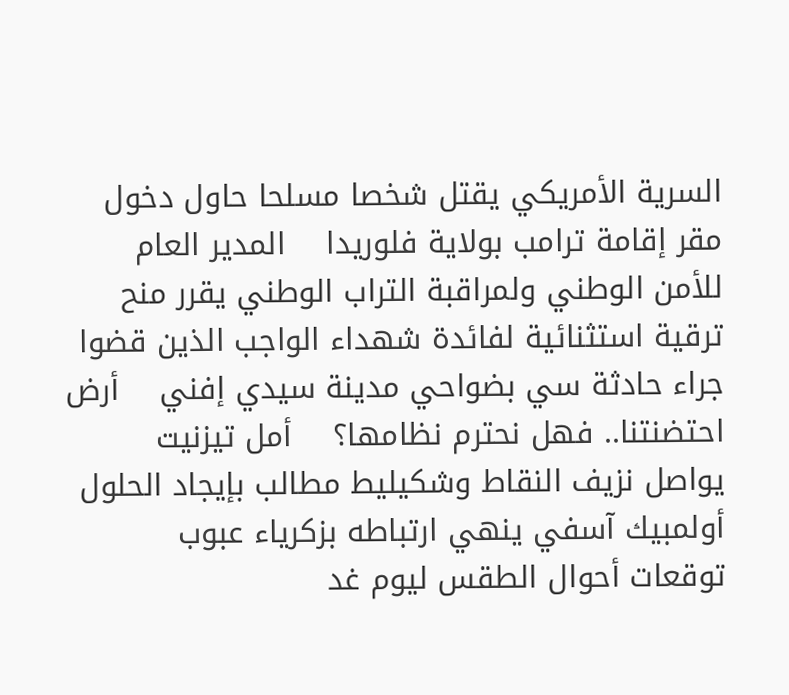السرية الأمريكي يقتل شخصا مسلحا حاول دخول مقر إقامة ترامب بولاية فلوريدا    المدير العام للأمن الوطني ولمراقبة التراب الوطني يقرر منح ترقية استثنائية لفائدة شهداء الواجب الذين قضوا جراء حادثة سي بضواحي مدينة سيدي إفني    أرض احتضنتنا.. فهل نحترم نظامها؟    أمل تيزنيت يواصل نزيف النقاط وشكيليط مطالب بإيجاد الحلول    أولمبيك آسفي ينهي ارتباطه بزكرياء عبوب    توقعات أحوال الطقس ليوم غد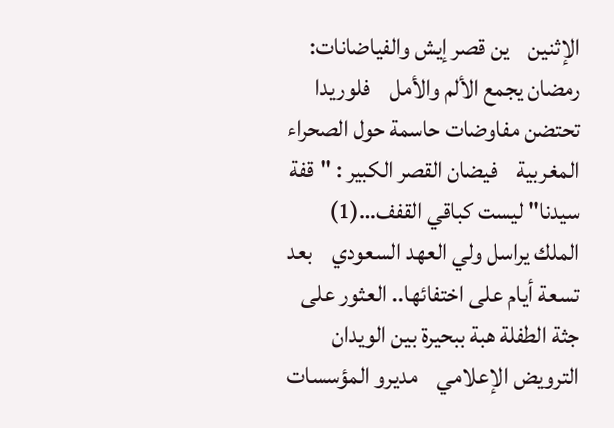الإثنين    ين قصر إيش والفياضانات: رمضان يجمع الألم والأمل    فلوريدا تحتضن مفاوضات حاسمة حول الصحراء المغربية    فيضان القصر الكبير : "قفة سيدنا" ليست كباقي القفف…(1)            الملك يراسل ولي العهد السعودي    بعد تسعة أيام على اختفائها.. العثور على جثة الطفلة هبة ببحيرة بين الويدان        الترويض الإعلامي    مديرو المؤسسات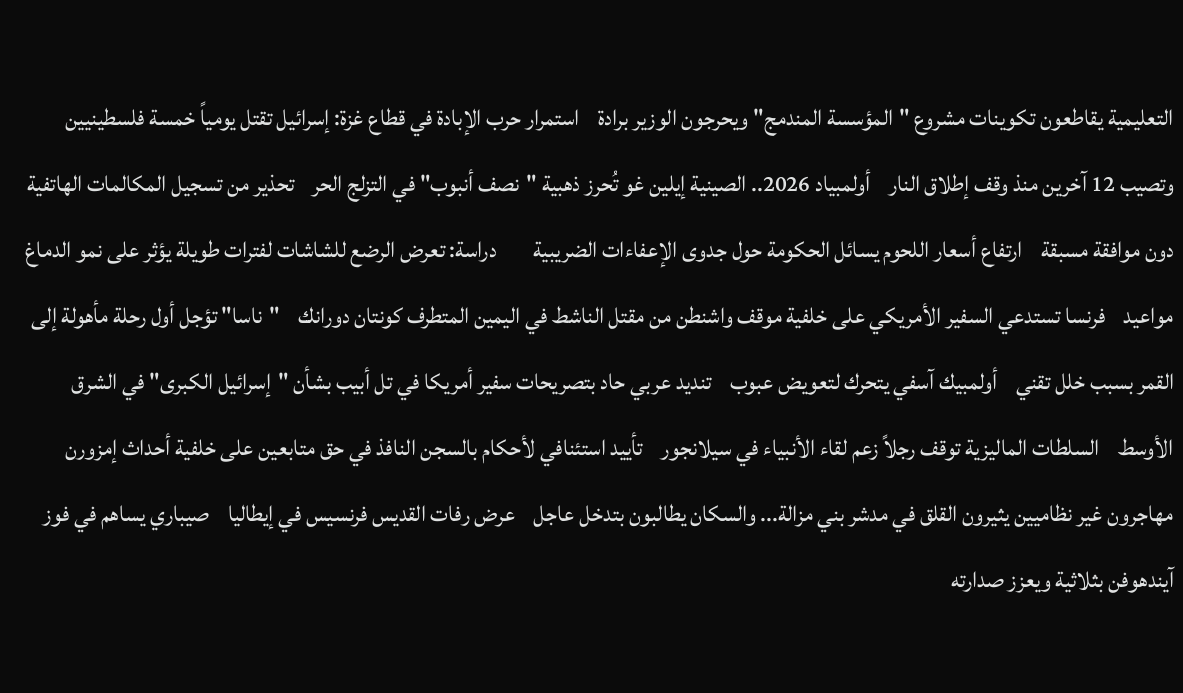التعليمية يقاطعون تكوينات مشروع "المؤسسة المندمج" ويحرجون الوزير برادة    استمرار حرب الإبادة في قطاع غزة: إسرائيل تقتل يومياً خمسة فلسطينيين وتصيب 12 آخرين منذ وقف إطلاق النار    أولمبياد 2026.. الصينية إيلين غو تُحرز ذهبية "نصف أنبوب" في التزلج الحر    تحذير من تسجيل المكالمات الهاتفية دون موافقة مسبقة    ارتفاع أسعار اللحوم يسائل الحكومة حول جدوى الإعفاءات الضريبية        دراسة: تعرض الرضع للشاشات لفترات طويلة يؤثر على نمو الدماغ    مواعيد    فرنسا تستدعي السفير الأمريكي على خلفية موقف واشنطن من مقتل الناشط في اليمين المتطرف كونتان دورانك    "ناسا" تؤجل أول رحلة مأهولة إلى القمر بسبب خلل تقني    أولمبيك آسفي يتحرك لتعويض عبوب    تنديد عربي حاد بتصريحات سفير أمريكا في تل أبيب بشأن "إسرائيل الكبرى" في الشرق الأوسط    السلطات الماليزية توقف رجلاً زعم لقاء الأنبياء في سيلانجور    تأييد استئنافي لأحكام بالسجن النافذ في حق متابعين على خلفية أحداث إمزورن    مهاجرون غير نظاميين يثيرون القلق في مدشر بني مزالة... والسكان يطالبون بتدخل عاجل    عرض رفات القديس فرنسيس في إيطاليا    صيباري يساهم في فوز آيندهوفن بثلاثية ويعزز صدارته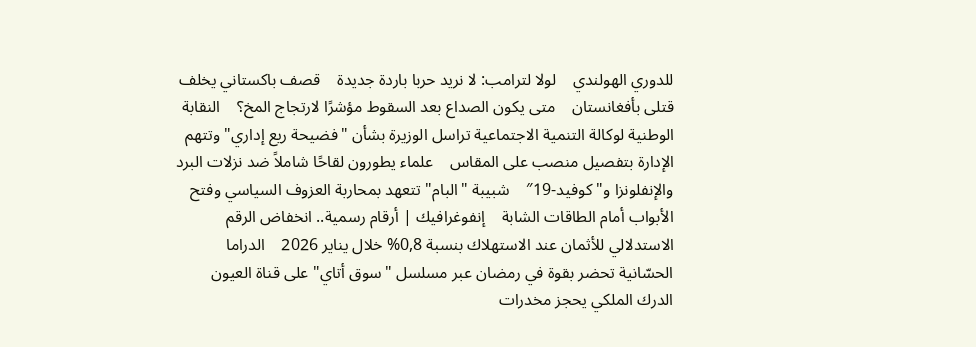للدوري الهولندي    لولا لترامب: لا نريد حربا باردة جديدة    قصف باكستاني يخلف قتلى بأفغانستان    متى يكون الصداع بعد السقوط مؤشرًا لارتجاج المخ؟    النقابة الوطنية لوكالة التنمية الاجتماعية تراسل الوزيرة بشأن "فضيحة ريع إداري" وتتهم الإدارة بتفصيل منصب على المقاس    علماء يطورون لقاحًا شاملاً ضد نزلات البرد والإنفلونزا و"كوفيد-19″    شبيبة "البام" تتعهد بمحاربة العزوف السياسي وفتح الأبواب أمام الطاقات الشابة    إنفوغرافيك | أرقام رسمية.. انخفاض الرقم الاستدلالي للأثمان عند الاستهلاك بنسبة 0,8% خلال يناير 2026    الدراما الحسّانية تحضر بقوة في رمضان عبر مسلسل "سوق أتاي" على قناة العيون    الدرك الملكي يحجز مخدرات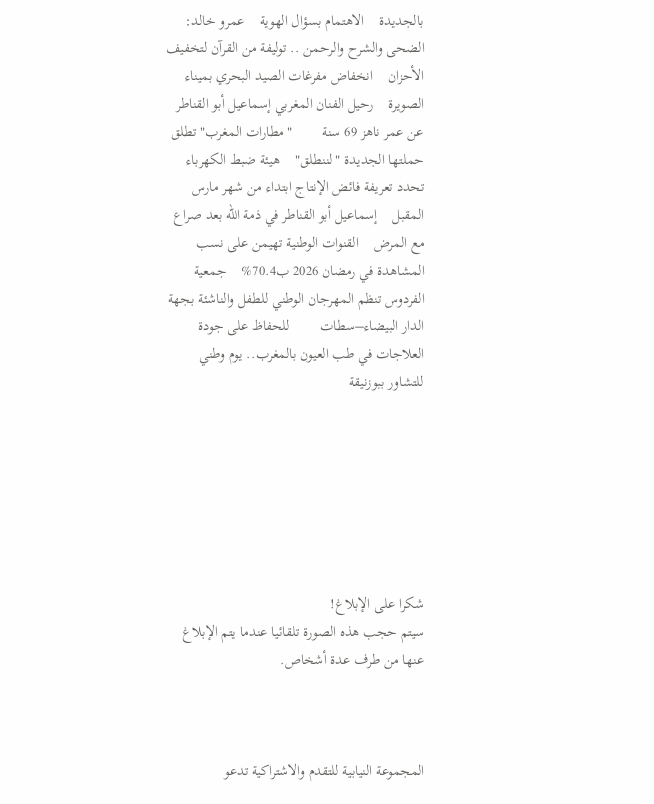بالجديدة    الاهتمام بسؤال الهوية    عمرو خالد: الضحى والشرح والرحمن .. توليفة من القرآن لتخفيف الأحزان    انخفاض مفرغات الصيد البحري بميناء الصويرة    رحيل الفنان المغربي إسماعيل أبو القناطر عن عمر ناهز 69 سنة        "مطارات المغرب" تطلق حملتها الجديدة "لننطلق"    هيئة ضبط الكهرباء تحدد تعريفة فائض الإنتاج ابتداء من شهر مارس المقبل    إسماعيل أبو القناطر في ذمة الله بعد صراع مع المرض    القنوات الوطنية تهيمن على نسب المشاهدة في رمضان 2026 ب70.4%    جمعية الفردوس تنظم المهرجان الوطني للطفل والناشئة بجهة الدار البيضاء–سطات        للحفاظ على جودة العلاجات في طب العيون بالمغرب.. يوم وطني للتشاور ببوزنيقة







شكرا على الإبلاغ!
سيتم حجب هذه الصورة تلقائيا عندما يتم الإبلاغ عنها من طرف عدة أشخاص.



المجموعة النيابية للتقدم والاشتراكية تدعو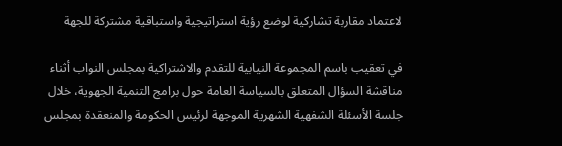لاعتماد مقاربة تشاركية لوضع رؤية استراتيجية واستباقية مشتركة للجهة

في تعقيب باسم المجموعة النيابية للتقدم والاشتراكية بمجلس النواب أثناء مناقشة السؤال المتعلق بالسياسة العامة حول برامج التنمية الجهوية، خلال جلسة الأسئلة الشفهية الشهرية الموجهة لرئيس الحكومة والمنعقدة بمجلس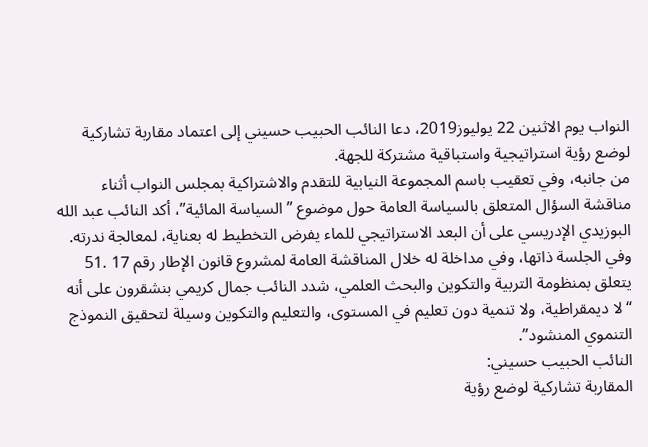النواب يوم الاثنين 22 يوليوز2019، دعا النائب الحبيب حسيني إلى اعتماد مقاربة تشاركية لوضع رؤية استراتيجية واستباقية مشتركة للجهة.
من جانبه، وفي تعقيب باسم المجموعة النيابية للتقدم والاشتراكية بمجلس النواب أثناء مناقشة السؤال المتعلق بالسياسة العامة حول موضوع ” السياسة المائية”، أكد النائب عبد الله البوزيدي الإدريسي على أن البعد الاستراتيجي للماء يفرض التخطيط له بعناية، لمعالجة ندرته.
وفي الجلسة ذاتها، وفي مداخلة له خلال المناقشة العامة لمشروع قانون الإطار رقم 17 .51 يتعلق بمنظومة التربية والتكوين والبحث العلمي، شدد النائب جمال كريمي بنشقرون على أنه “لا ديمقراطية، ولا تنمية دون تعليم في المستوى، والتعليم والتكوين وسيلة لتحقيق النموذج التنموي المنشود”.
النائب الحبيب حسيني:
المقاربة تشاركية لوضع رؤية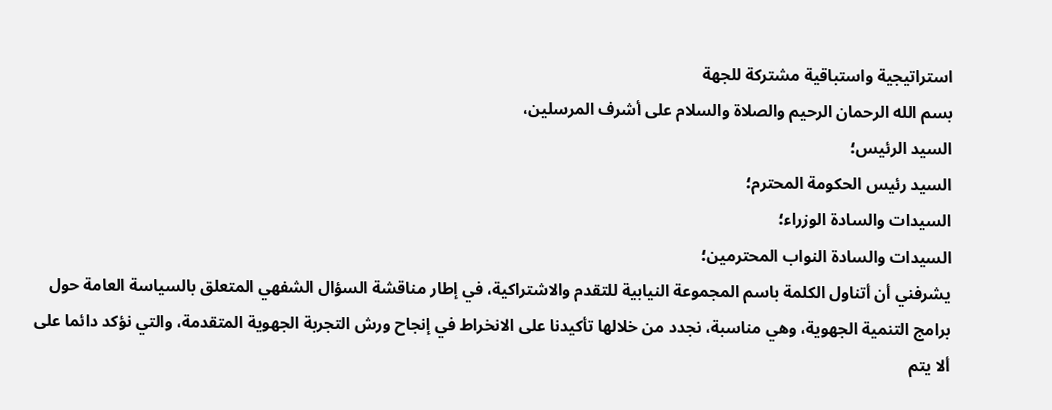استراتيجية واستباقية مشتركة للجهة
بسم الله الرحمان الرحيم والصلاة والسلام على أشرف المرسلين،
السيد الرئيس؛
السيد رئيس الحكومة المحترم؛
السيدات والسادة الوزراء؛
السيدات والسادة النواب المحترمين؛
يشرفني أن أتناول الكلمة باسم المجموعة النيابية للتقدم والاشتراكية، في إطار مناقشة السؤال الشفهي المتعلق بالسياسة العامة حول برامج التنمية الجهوية، وهي مناسبة، نجدد من خلالها تأكيدنا على الانخراط في إنجاح ورش التجربة الجهوية المتقدمة، والتي نؤكد دائما على ألا يتم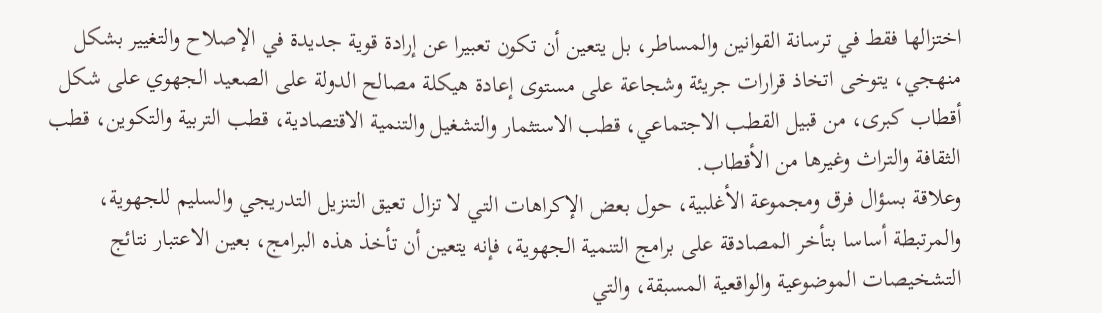اختزالها فقط في ترسانة القوانين والمساطر، بل يتعين أن تكون تعبيرا عن إرادة قوية جديدة في الإصلاح والتغيير بشكل منهجي، يتوخى اتخاذ قرارات جريئة وشجاعة على مستوى إعادة هيكلة مصالح الدولة على الصعيد الجهوي على شكل أقطاب كبرى، من قبيل القطب الاجتماعي، قطب الاستثمار والتشغيل والتنمية الاقتصادية، قطب التربية والتكوين، قطب الثقافة والتراث وغيرها من الأقطاب.
وعلاقة بسؤال فرق ومجموعة الأغلبية، حول بعض الإكراهات التي لا تزال تعيق التنزيل التدريجي والسليم للجهوية، والمرتبطة أساسا بتأخر المصادقة على برامج التنمية الجهوية، فإنه يتعين أن تأخذ هذه البرامج، بعين الاعتبار نتائج التشخيصات الموضوعية والواقعية المسبقة، والتي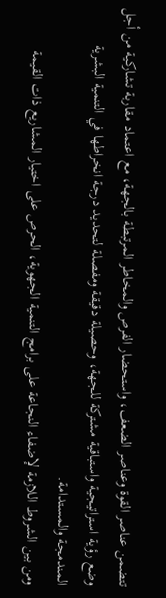تتضمن عناصر القوة وعناصر الضعف، واستحضار الفرص والمخاطر المرتبطة بالجهة، مع اعتماد مقاربة تشاركية من أجل وضع رؤية استراتيجية واستباقية مشتركة للجهة، وحصيلة دقيقة ومفصلة لتحديد درجة انخراطها في التنمية البشرية المندمجة والمستدامة.
ومن بين الشروط اللازمة لإضفاء النجاعة على برامج التنمية الجهوية، الحرص على اختيار المشاريع ذات القيمة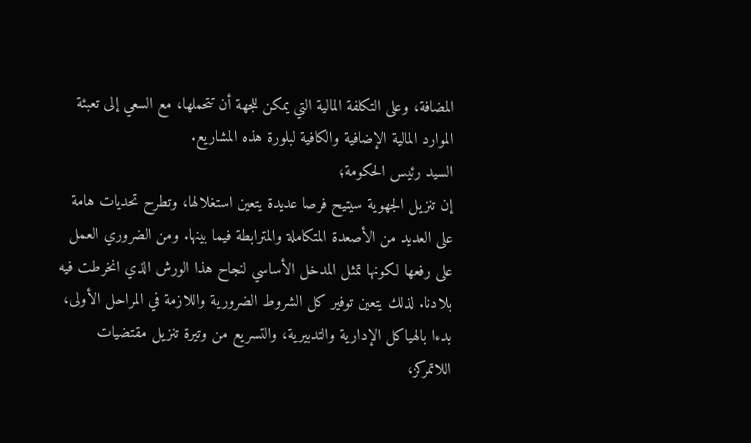المضافة، وعلى التكلفة المالية التي يمكن للجهة أن تتحملها، مع السعي إلى تعبئة الموارد المالية الإضافية والكافية لبلورة هذه المشاريع.
السيد رئيس الحكومة؛
إن تنزيل الجهوية سيتيح فرصا عديدة يتعين استغلالها، وتطرح تحديات هامة على العديد من الأصعدة المتكاملة والمترابطة فيما بينها. ومن الضروري العمل على رفعها لكونها تمثل المدخل الأساسي لنجاح هذا الورش الذي انخرطت فيه بلادنا. لذلك يتعين توفير كل الشروط الضرورية واللازمة في المراحل الأولى، بدءا بالهياكل الإدارية والتدبيرية، والتسريع من وتيرة تنزيل مقتضيات اللاتمركز،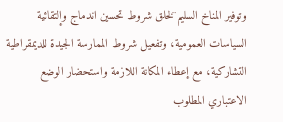وتوفير المناخ السليم̈ لخلق شروط تحسين اندماج وإلتقائية السياسات العمومية، وتفعيل شروط الممارسة الجيدة للديمقراطية التشاركية، مع إعطاء المكانة اللازمة واستحضار الوضع الاعتباري المطلوب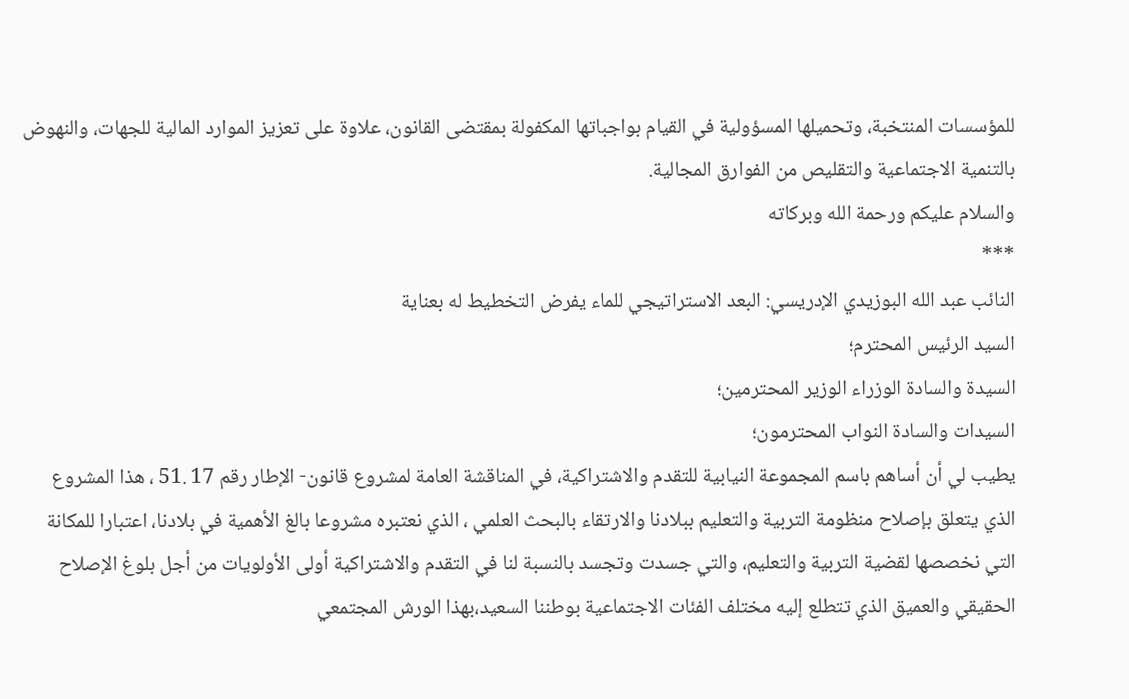للمؤسسات المنتخبة، وتحميلها المسؤولية في القيام بواجباتها المكفولة بمقتضى القانون، علاوة على تعزيز الموارد المالية للجهات، والنهوض بالتنمية الاجتماعية والتقليص من الفوارق المجالية.
والسلام عليكم ورحمة الله وبركاته
***
النائب عبد الله البوزيدي الإدريسي: البعد الاستراتيجي للماء يفرض التخطيط له بعناية
السيد الرئيس المحترم؛
السيدة والسادة الوزراء الوزير المحترمين؛
السيدات والسادة النواب المحترمون؛
يطيب لي أن أساهم باسم المجموعة النيابية للتقدم والاشتراكية، في المناقشة العامة لمشروع قانون- الإطار رقم 17 .51 ، هذا المشروع الذي يتعلق بإصلاح منظومة التربية والتعليم ببلادنا والارتقاء بالبحث العلمي ، الذي نعتبره مشروعا بالغ الأهمية في بلادنا، اعتبارا للمكانة التي نخصصها لقضية التربية والتعليم، والتي جسدت وتجسد بالنسبة لنا في التقدم والاشتراكية أولى الأولويات من أجل بلوغ الإصلاح الحقيقي والعميق الذي تتطلع إليه مختلف الفئات الاجتماعية بوطننا السعيد،بهذا الورش المجتمعي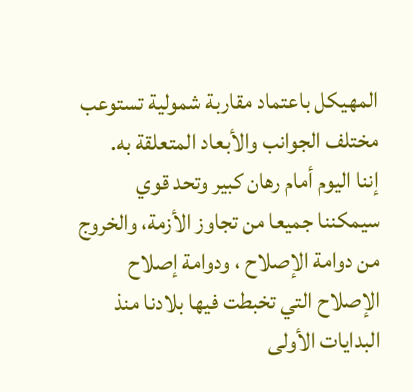المهيكل باعتماد مقاربة شمولية تستوعب مختلف الجوانب والأبعاد المتعلقة به.
إننا اليوم أمام رهان كبير وتحد قوي سيمكننا جميعا من تجاوز الأزمة، والخروج من دوامة الإصلاح ، ودوامة إصلاح الإصلاح التي تخبطت فيها بلادنا منذ البدايات الأولى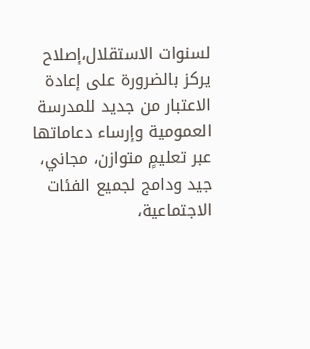لسنوات الاستقلال،إصلاح يركز بالضرورة على إعادة الاعتبار من جديد للمدرسة العمومية وإرساء دعاماتها عبر تعليمٍ متوازن، مجاني، جيد ودامج لجميع الفئات الاجتماعية،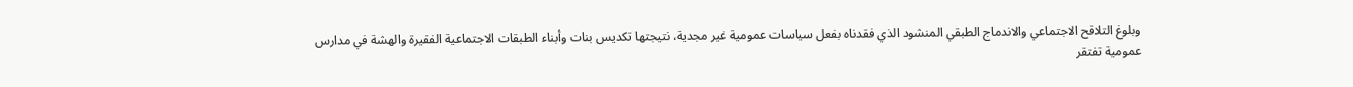وبلوغ التلاقح الاجتماعي والاندماج الطبقي المنشود الذي فقدناه بفعل سياسات عمومية غير مجدية، نتيجتها تكديس بنات وأبناء الطبقات الاجتماعية الفقيرة والهشة في مدارس عمومية تفتقر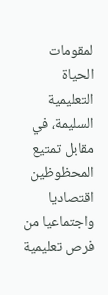لمقومات الحياة التعليمية السليمة، في مقابل تمتيع المحظوظين اقتصاديا واجتماعيا من فرص تعليمية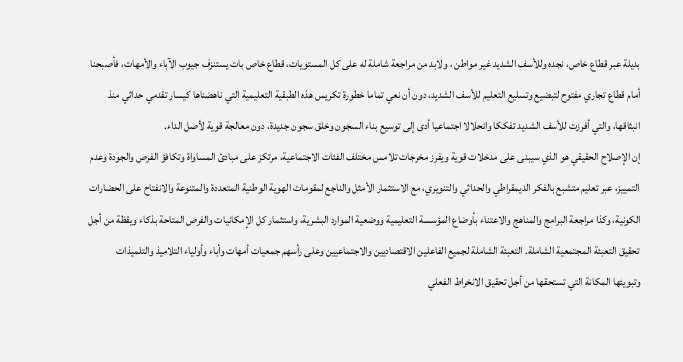بديلة عبر قطاع خاص، نجده وللأسف الشديد غير مواطن ، ولابد من مراجعة شاملة له على كل المستويات، قطاع خاص بات يستنزف جيوب الآباء والأمهات، فأصبحنا أمام قطاع تجاري مفتوح لتبضيع وتسليع التعليم للأسف الشديد، دون أن نعي تماما خطورة تكريس هذه الطبقية التعليمية التي ناهضناها كيسار تقدمي حداثي منذ انبثاقها، والتي أفرزت للأسف الشديد تفككا وانحلالا اجتماعيا أدى إلى توسيع بناء السجون وخلق سجون جديدة، دون معالجة قوية لأصل الداء.
إن الإصلاح الحقيقي هو الذي سيبنى على مدخلات قوية ويفرز مخرجات تلامس مختلف الفئات الاجتماعية، مرتكز على مبادئ المساواة وتكافؤ الفرص والجودة وعدم التمييز، عبر تعليم متشبع بالفكر الديمقراطي والحداثي والتنويري، مع الاستثمار الأمثل والناجع لمقومات الهوية الوطنية المتعددة والمتنوعة والانفتاح على الحضارات الكونية، وكذا مراجعة البرامج والمناهج والاعتناء بأوضاع المؤسسة التعليمية ووضعية الموارد البشرية، واستثمار كل الإمكانيات والفرص المتاحة بذكاء ويقظة من أجل تحقيق التعبئة المجتمعية الشاملة. التعبئة الشاملة لجميع الفاعلين الاقتصاديين والاجتماعيين وعلى رأسهم جمعيات أمهات وأباء وأولياء التلاميذ والتلميذات وتبويئها المكانة التي تستحقها من أجل تحقيق الانخراط الفعلي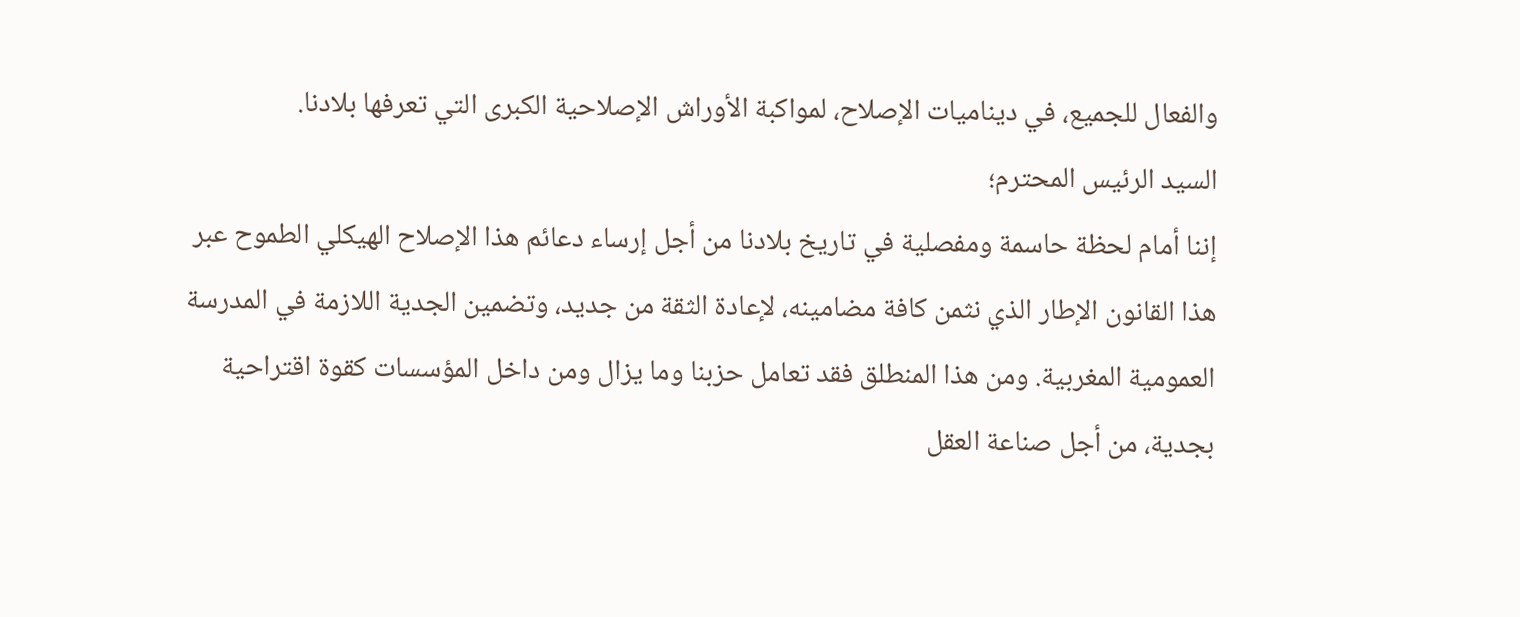والفعال للجميع، في ديناميات الإصلاح، لمواكبة الأوراش الإصلاحية الكبرى التي تعرفها بلادنا.
السيد الرئيس المحترم؛
إننا أمام لحظة حاسمة ومفصلية في تاريخ بلادنا من أجل إرساء دعائم هذا الإصلاح الهيكلي الطموح عبر هذا القانون الإطار الذي نثمن كافة مضامينه، لإعادة الثقة من جديد، وتضمين الجدية اللازمة في المدرسة العمومية المغربية. ومن هذا المنطلق فقد تعامل حزبنا وما يزال ومن داخل المؤسسات كقوة اقتراحية بجدية، من أجل صناعة العقل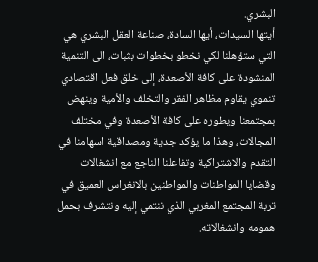البشري.
أيتها السيدات، أيها السادة، صناعة العقل البشري هي التي ستؤهلنا لكي نخطو بخطوات بثبات، الى التنمية المنشودة على كافة الأصعدة، إلى خلق فعل اقتصادي تنموي يقاوم مظاهر الفقر والتخلف والأمية وينهض بمجتمعنا ويطوره على كافة الأصعدة وفي مختلف المجالات، وهذا ما يؤكد جدية ومصداقية اسهامنا في التقدم والاشتراكية وتفاعلنا الناجع مع انشغالات وقضايا المواطنات والمواطنين بالانغراس العميق في تربة المجتمع المغربي الذي ننتمي إليه ونتشرف بحمل همومه وانشغالاته.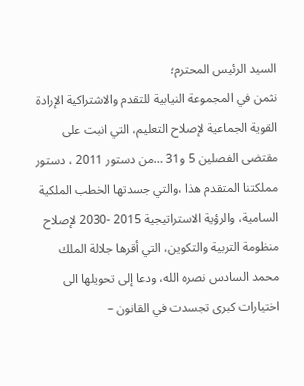السيد الرئيس المحترم؛
نثمن في المجموعة النيابية للتقدم والاشتراكية الإرادة القوية الجماعية لإصلاح التعليم، التي انبت على مقتضى الفصلين 5 و31 …من دستور 2011 ، دستور مملكتنا المتقدم هذا ،والتي جسدتها الخطب الملكية السامية، والرؤية الاستراتيجية 2015 -2030 لإصلاح منظومة التربية والتكوين، التي أقرها جلالة الملك محمد السادس نصره الله، ودعا إلى تحويلها الى اختيارات كبرى تجسدت في القانون –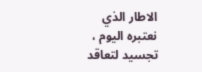الاطار الذي نعتبره اليوم ، تجسيد لتعاقد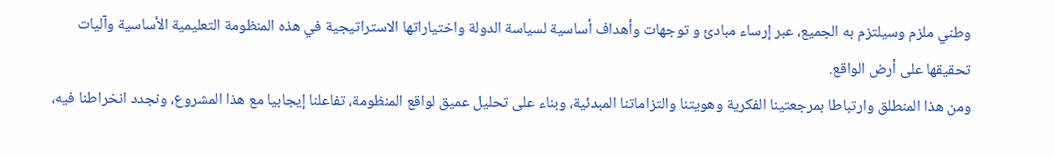وطني ملزم وسيلتزم به الجميع، عبر إرساء مبادئ و توجهات وأهداف أساسية لسياسة الدولة واختياراتها الاستراتيجية في هذه المنظومة التعليمية الأساسية وآليات تحقيقها على أرض الواقع.
ومن هذا المنطلق وارتباطا بمرجعتينا الفكرية وهويتنا والتزاماتنا المبدئية، وبناء على تحليل عميق لواقع المنظومة، تفاعلنا إيجابيا مع هذا المشروع، ونجدد انخراطنا فيه،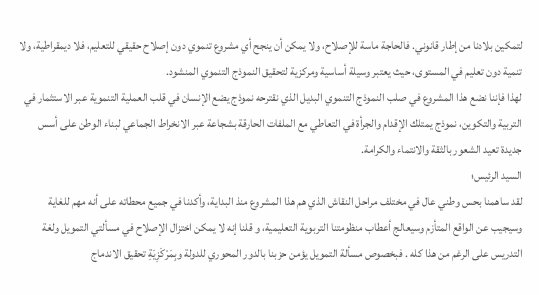لتمكين بلادنا من إطار قانوني. فالحاجة ماسة للإصلاح، ولا يمكن أن ينجح أي مشروع تنموي دون إصلاح حقيقي للتعليم، فلا ديمقراطية، ولا تنمية دون تعليم في المستوى، حيث يعتبر وسيلة أساسية ومركزية لتحقيق النموذج التنموي المنشود.
لهذا فإننا نضع هذا المشروع في صلب النموذج التنموي البديل الذي نقترحه نموذج يضع الإنسان في قلب العملية التنموية عبر الاستثمار في التربية والتكوين، نموذج يمتلك الإقدام والجرأة في التعاطي مع الملفات الحارقة بشجاعة عبر الانخراط الجماعي لبناء الوطن على أسس جديدة تعيد الشعور بالثقة والانتماء والكرامة.
السيد الرئيس؛
لقد ساهمنا بحس وطني عال في مختلف مراحل النقاش الذي هم هذا المشروع منذ البداية، وأكدنا في جميع محطاته على أنه مهم للغاية وسيجيب عن الواقع المتأزم وسيعالج أعطاب منظومتنا التربوية التعليمية، و قلنا إنه لا يمكن اختزال الإصلاح في مسألتي التمويل ولغة التدريس على الرغم من هذا كله . فبخصوص مسألة التمويل يؤمن حزبنا بالدور المحوري للدولة وبِمَرْكَزِيَةِ تحقيق الاندماج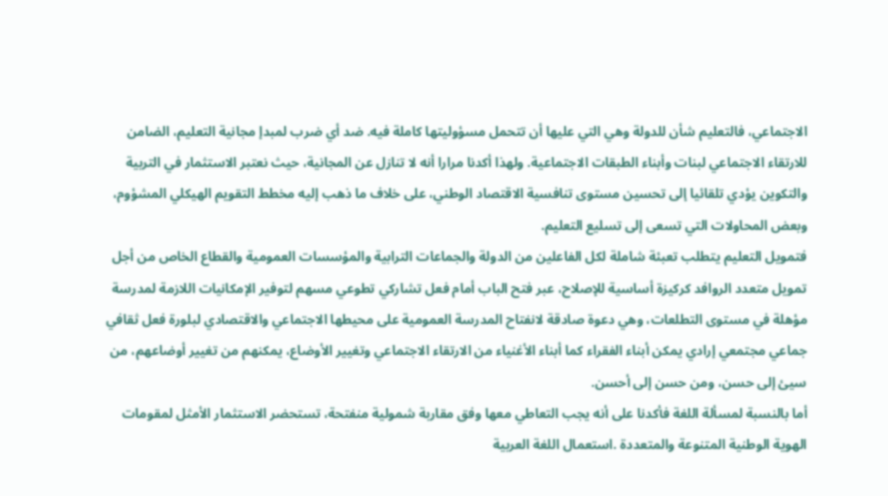الاجتماعي، فالتعليم شأن للدولة وهي التي عليها أن تتحمل مسؤوليتها كاملة فيه. ضد أي ضرب لمبدإ مجانية التعليم، الضامن للارتقاء الاجتماعي لبنات وأبناء الطبقات الاجتماعية. ولهذا أكدنا مرارا أنه لا تنازل عن المجانية، حيث نعتبر الاستثمار في التربية والتكوين يؤدي تلقائيا إلى تحسين مستوى تنافسية الاقتصاد الوطني، على خلاف ما ذهب إليه مخطط التقويم الهيكلي المشؤوم، وبعض المحاولات التي تسعى إلى تسليع التعليم.
فتمويل التعليم يتطلب تعبئة شاملة لكل الفاعلين من الدولة والجماعات الترابية والمؤسسات العمومية والقطاع الخاص من أجل تمويل متعدد الروافد كركيزة أساسية للإصلاح، عبر فتح الباب أمام فعل تشاركي تطوعي مسهم لتوفير الإمكانيات اللازمة لمدرسة مؤهلة في مستوى التطلعات، وهي دعوة صادقة لانفتاح المدرسة العمومية على محيطها الاجتماعي والاقتصادي لبلورة فعل ثقافي جماعي مجتمعي إرادي يمكن أبناء الفقراء كما أبناء الأغنياء من الارتقاء الاجتماعي وتغيير الأوضاع، يمكنهم من تغيير أوضاعهم، من سيئ إلى حسن، ومن حسن إلى أحسن.
أما بالنسبة لمسألة اللغة فأكدنا على أنه يجب التعاطي معها وفق مقاربة شمولية منفتحة، تستحضر الاستثمار الأمثل لمقومات الهوية الوطنية المتنوعة والمتعددة .استعمال اللغة العربية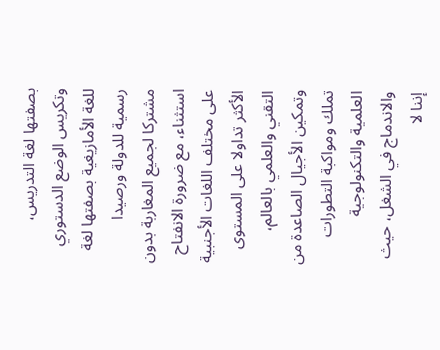بصفتها لغة التدريس، وتكريس الوضع الدستوري للغة الأمازيغية بصفتها لغة رسمية للدولة ورصيدا مشتركا لجميع المغاربة بدون استثناء، مع ضرورة الانفتاح على مختلف اللغات الأجنبية الأكثر تداولا على المستوى التقني والعلمي بالعالم، وتمكين الأجيال الصاعدة من تملك ومواكبة التطورات العلمية والتكنولوجية والاندماج في الشغل، حيث إننا لا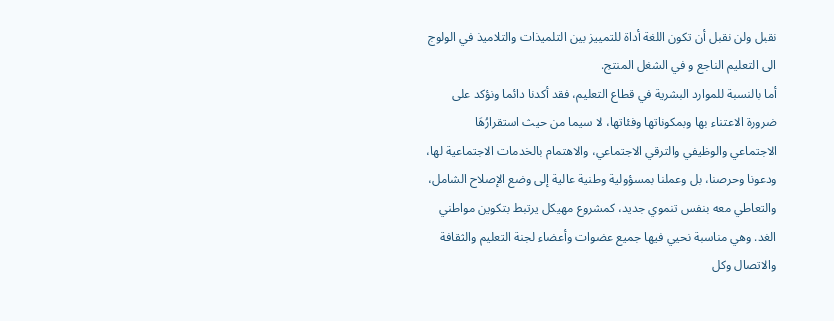نقبل ولن نقبل أن تكون اللغة أداة للتمييز بين التلميذات والتلاميذ في الولوج الى التعليم الناجع و في الشغل المنتج.
أما بالنسبة للموارد البشرية في قطاع التعليم، فقد أكدنا دائما ونؤكد على ضرورة الاعتناء بها وبمكوناتها وفئاتها، لا سيما من حيث استقرارُهَا الاجتماعي والوظيفي والترقي الاجتماعي، والاهتمام بالخدمات الاجتماعية لها، ودعونا وحرصنا، بل وعملنا بمسؤولية وطنية عالية إلى وضع الإصلاح الشامل، والتعاطي معه بنفس تنموي جديد، كمشروع مهيكل يرتبط بتكوين مواطني الغد. وهي مناسبة نحيي فيها جميع عضوات وأعضاء لجنة التعليم والثقافة والاتصال وكل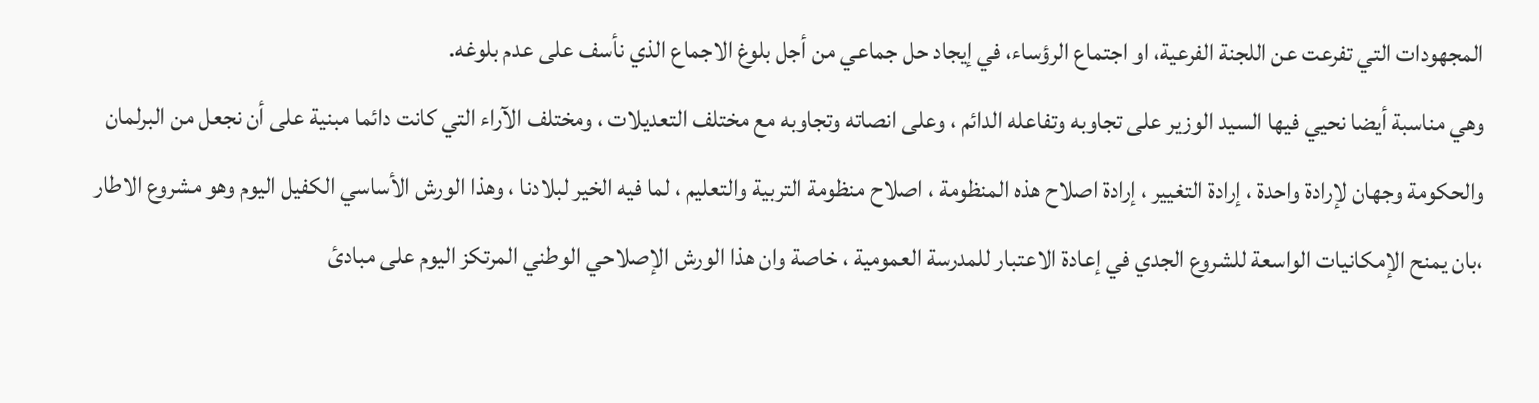المجهودات التي تفرعت عن اللجنة الفرعية، او اجتماع الرؤساء، في إيجاد حل جماعي من أجل بلوغ الاجماع الذي نأسف على عدم بلوغه.
وهي مناسبة أيضا نحيي فيها السيد الوزير على تجاوبه وتفاعله الدائم ، وعلى انصاته وتجاوبه مع مختلف التعديلات ، ومختلف الآراء التي كانت دائما مبنية على أن نجعل من البرلمان والحكومة وجهان لإرادة واحدة ، إرادة التغيير ، إرادة اصلاح هذه المنظومة ، اصلاح منظومة التربية والتعليم ، لما فيه الخير لبلادنا ، وهذا الورش الأساسي الكفيل اليوم وهو مشروع الاطار ،بان يمنح الإمكانيات الواسعة للشروع الجدي في إعادة الاعتبار للمدرسة العمومية ، خاصة وان هذا الورش الإصلاحي الوطني المرتكز اليوم على مبادئ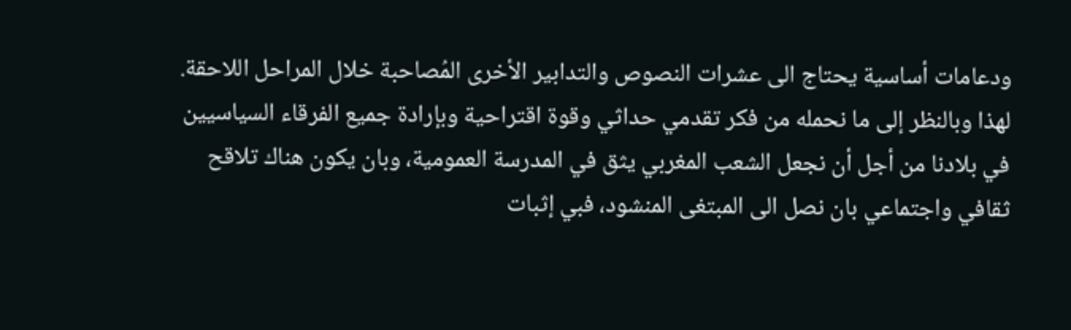ودعامات أساسية يحتاج الى عشرات النصوص والتدابير الأخرى المُصاحبة خلال المراحل اللاحقة.
لهذا وبالنظر إلى ما نحمله من فكر تقدمي حداثي وقوة اقتراحية وبإرادة جميع الفرقاء السياسيين في بلادنا من أجل أن نجعل الشعب المغربي يثق في المدرسة العمومية، وبان يكون هناك تلاقح ثقافي واجتماعي بان نصل الى المبتغى المنشود، فبي إثبات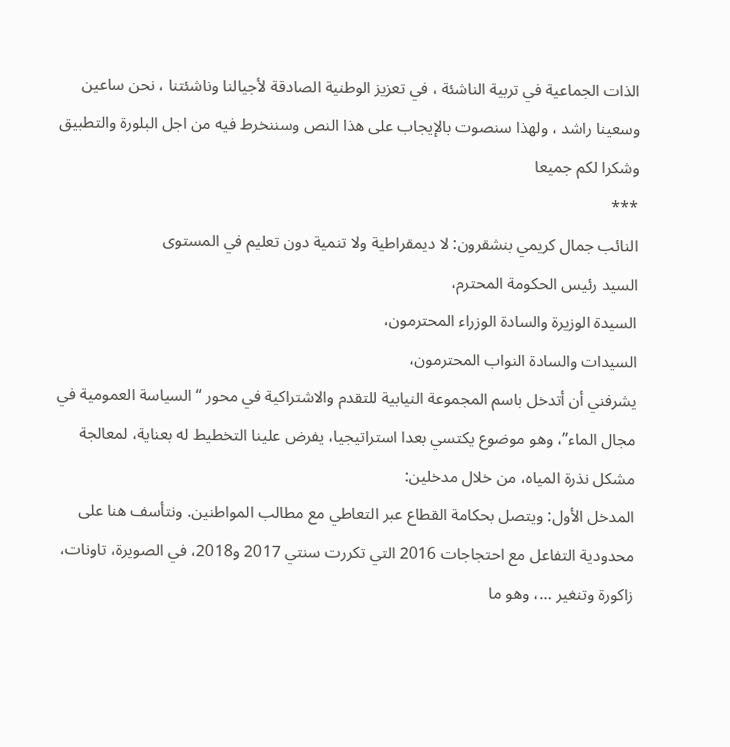الذات الجماعية في تربية الناشئة ، في تعزيز الوطنية الصادقة لأجيالنا وناشئتنا ، نحن ساعين وسعينا راشد ، ولهذا سنصوت بالإيجاب على هذا النص وسننخرط فيه من اجل البلورة والتطبيق
وشكرا لكم جميعا
***
النائب جمال كريمي بنشقرون: لا ديمقراطية ولا تنمية دون تعليم في المستوى
السيد رئيس الحكومة المحترم،
السيدة الوزيرة والسادة الوزراء المحترمون،
السيدات والسادة النواب المحترمون،
يشرفني أن أتدخل باسم المجموعة النيابية للتقدم والاشتراكية في محور “السياسة العمومية في مجال الماء”، وهو موضوع يكتسي بعدا استراتيجيا، يفرض علينا التخطيط له بعناية، لمعالجة مشكل نذرة المياه، من خلال مدخلين:
المدخل الأول: ويتصل بحكامة القطاع عبر التعاطي مع مطالب المواطنين. ونتأسف هنا على محدودية التفاعل مع احتجاجات 2016 التي تكررت سنتي 2017 و2018، في الصويرة، تاونات، زاكورة وتنغير …، وهو ما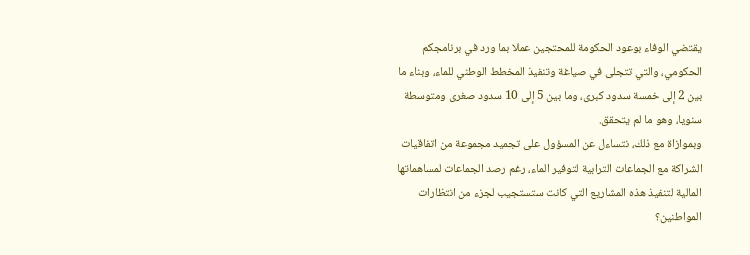يقتضي الوفاء بوعود الحكومة للمحتجين عملا بما ورد في برنامجكم الحكومي، والتي تتجلى في صياغة وتنفيذ المخطط الوطني للماء، وبناء ما بين 2 إلى خمسة سدود كبرى، وما بين 5 إلى 10 سدود صغرى ومتوسطة سنويا، وهو ما لم يتحقق.
وبموازاة مع ذلك، نتساءل عن المسؤول على تجميد مجموعة من اتفاقيات الشراكة مع الجماعات الترابية لتوفير الماء، رغم رصد الجماعات لمساهماتها المالية لتنفيذ هذه المشاريع التي كانت ستستجيب لجزء من انتظارات المواطنين؟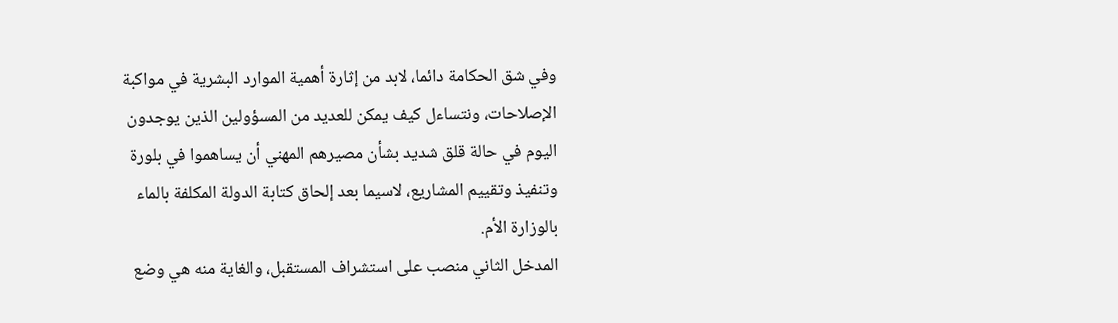وفي شق الحكامة دائما، لابد من إثارة أهمية الموارد البشرية في مواكبة الإصلاحات، ونتساءل كيف يمكن للعديد من المسؤولين الذين يوجدون اليوم في حالة قلق شديد بشأن مصيرهم المهني أن يساهموا في بلورة وتنفيذ وتقييم المشاريع، لاسيما بعد إلحاق كتابة الدولة المكلفة بالماء بالوزارة الأم.
المدخل الثاني منصب على استشراف المستقبل، والغاية منه هي وضع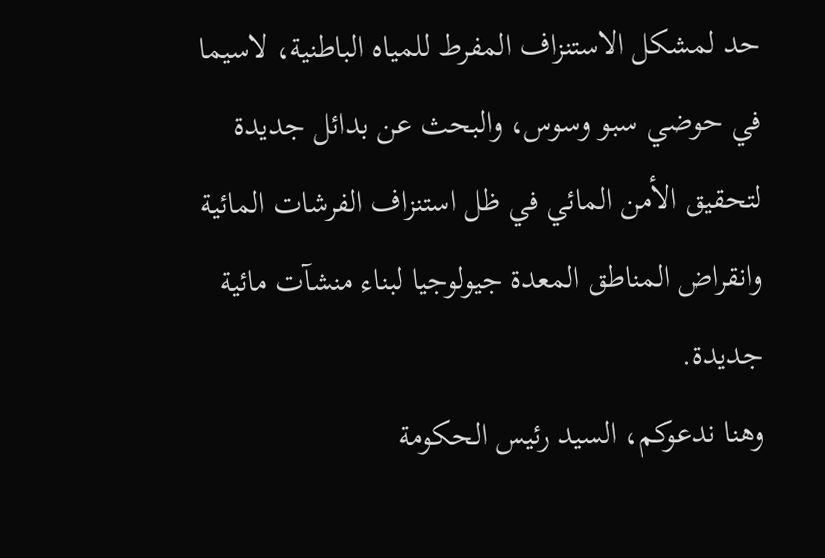حد لمشكل الاستنزاف المفرط للمياه الباطنية، لاسيما في حوضي سبو وسوس، والبحث عن بدائل جديدة لتحقيق الأمن المائي في ظل استنزاف الفرشات المائية وانقراض المناطق المعدة جيولوجيا لبناء منشآت مائية جديدة.
وهنا ندعوكم، السيد رئيس الحكومة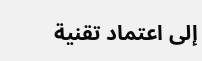إلى اعتماد تقنية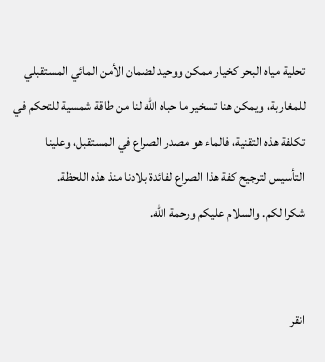تحلية مياه البحر كخيار ممكن ووحيد لضمان الأمن المائي المستقبلي للمغاربة، ويمكن هنا تسخير ما حباه الله لنا من طاقة شمسية للتحكم في تكلفة هذه التقنية، فالماء هو مصدر الصراع في المستقبل، وعلينا التأسيس لترجيح كفة هذا الصراع لفائدة بلادنا منذ هذه اللحظة.
شكرا لكم. والسلام عليكم ورحمة الله.


انقر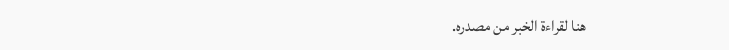هنا لقراءة الخبر من مصدره.